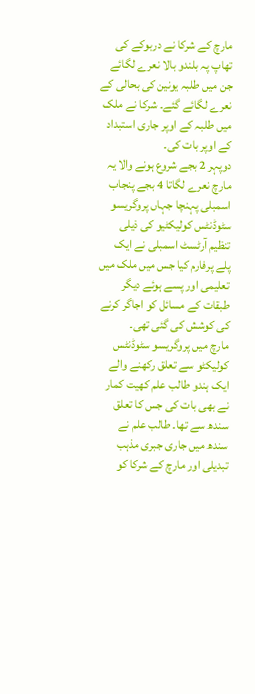مارچ کے شرکا نے دربوکے کی تھاپ پہ بلندو بالا نعرے لگائے جن میں طلبہ یونین کی بحالی کے نعرے لگائے گئے۔ شرکا نے ملک میں طلبہ کے اوپر جاری استبداد کے اوپر بات کی۔
دوپہر 2 بجے شروع ہونے والا یہ مارچ نعرے لگاتا 4 بجے پنجاب اسمبلی پہنچا جہاں پروگریسو سٹوڈنٹس کولیکٹیو کی ذیلی تنظیم آرٹسٹ اسمبلی نے ایک پلے پرفارم کیا جس میں ملک میں تعلیمی اور پسے ہوئے دیگر طبقات کے مسائل کو اجاگر کرنے کی کوشش کی گئی تھی۔
مارچ میں پروگریسو سٹوڈنٹس کولیکٹو سے تعلق رکھنے والے ایک ہندو طالب علم کھیت کمار نے بھی بات کی جس کا تعلق سندھ سے تھا۔ طالب علم نے سندھ میں جاری جبری مذہب تبدیلی اور مارچ کے شرکا کو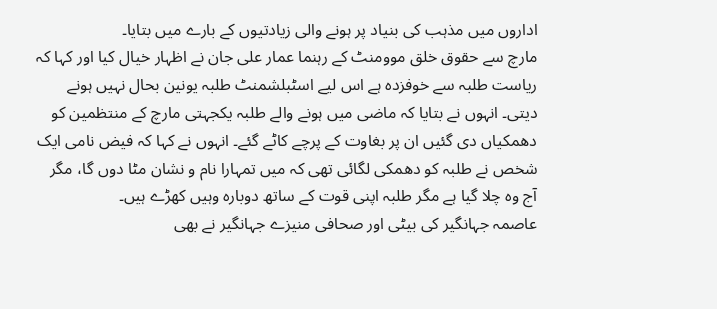اداروں میں مذہب کی بنیاد پر ہونے والی زیادتیوں کے بارے میں بتایا۔
مارچ سے حقوق خلق موومنٹ کے رہنما عمار علی جان نے اظہار خیال کیا اور کہا کہ ریاست طلبہ سے خوفزدہ ہے اس لیے اسٹبلشمنٹ طلبہ یونین بحال نہیں ہونے دیتی۔ انہوں نے بتایا کہ ماضی میں ہونے والے طلبہ یکجہتی مارچ کے منتظمین کو دھمکیاں دی گئیں ان پر بغاوت کے پرچے کاٹے گئے۔ انہوں نے کہا کہ فیض نامی ایک شخص نے طلبہ کو دھمکی لگائی تھی کہ میں تمہارا نام و نشان مٹا دوں گا، مگر آج وہ چلا گیا ہے مگر طلبہ اپنی قوت کے ساتھ دوبارہ وہیں کھڑے ہیں۔
عاصمہ جہانگیر کی بیٹی اور صحافی منیزے جہانگیر نے بھی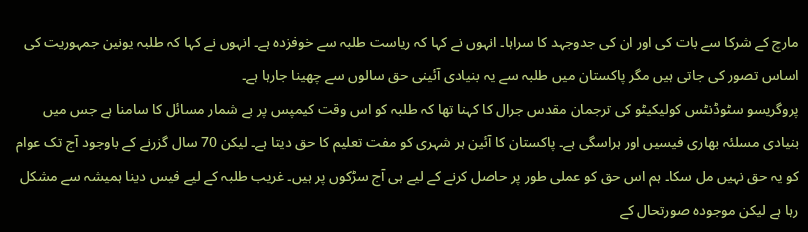مارچ کے شرکا سے بات کی اور ان کی جدوجہد کا سراہا۔ انہوں نے کہا کہ ریاست طلبہ سے خوفزدہ ہے۔ انہوں نے کہا کہ طلبہ یونین جمہوریت کی اساس تصور کی جاتی ہیں مگر پاکستان میں طلبہ سے یہ بنیادی آئینی حق سالوں سے چھینا جارہا ہے۔
پروگریسو سٹوڈنٹس کولیکیٹو کی ترجمان مقدس جرال کا کہنا تھا کہ طلبہ کو اس وقت کیمپس پر بے شمار مسائل کا سامنا ہے جس میں بنیادی مسلئہ بھاری فیسیں اور ہراسگی ہے۔ پاکستان کا آئین ہر شہری کو مفت تعلیم کا حق دیتا ہے۔ لیکن 70 سال گزرنے کے باوجود آج تک عوام کو یہ حق نہیں مل سکا۔ ہم اس حق کو عملی طور پر حاصل کرنے کے لیے ہی آج سڑکوں پر ہیں۔ غریب طلبہ کے لیے فیس دینا ہمیشہ سے مشکل رہا ہے لیکن موجودہ صورتحال کے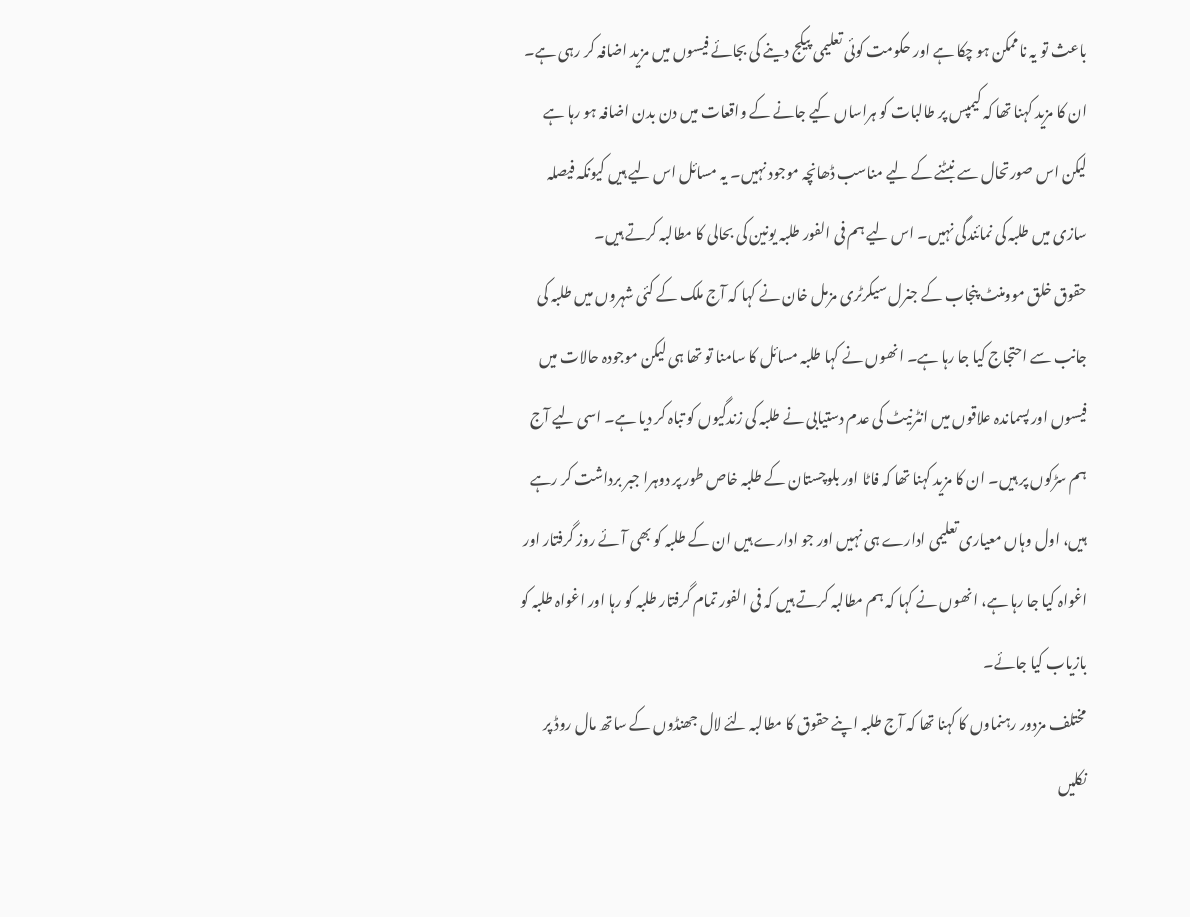باعث تو یہ ناممکن ہو چکا ہے اور حکومت کوئی تعلیمی پیکج دینے کی بجائے فیسوں میں مزید اضافہ کر رہی ہے۔ ان کا مزید کہنا تھا کہ کیمپس پر طالبات کو ہراساں کیے جانے کے واقعات میں دن بدن اضافہ ہو رہا ہے لیکن اس صورتحال سے نبٹنے کے لیے مناسب ڈھانچہ موجود نہیں۔ یہ مسائل اس لیے ہیں کیونکہ فیصلہ سازی میں طلبہ کی نمائندگی نہیں۔ اس لیے ہم فی الفور طلبہ یونین کی بحالی کا مطالبہ کرتے ہیں۔
حقوق خلق موومنٹ پنجاب کے جنرل سیکرٹری مزمل خان نے کہا کہ آج ملک کے کئی شہروں میں طلبہ کی جانب سے احتجاج کیا جا رہا ہے۔ انھوں نے کہا طلبہ مسائل کا سامنا تو تھا ہی لیکن موجودہ حالات میں فیسوں اور پسماندہ علاقوں میں انٹرنیٹ کی عدم دستیابی نے طلبہ کی زندگیوں کو تباہ کر دیا ہے۔ اسی لیے آج ہم سڑکوں پر ہیں۔ ان کا مزید کہنا تھا کہ فاٹا اور بلوچستان کے طلبہ خاص طور پر دوہرا جبر برداشت کر رہے ہیں، اول وہاں معیاری تعلیمی ادارے ہی نہیں اور جو ادارے ہیں ان کے طلبہ کو بھی آئے روز گرفتار اور اغواہ کیا جا رہا ہے، انھوں نے کہا کہ ہم مطالبہ کرتے ہیں کہ فی الفور تمام گرفتار طلبہ کو رہا اور اغواہ طلبہ کو بازیاب کیا جائے۔
مختلف مزدور رہنماوں کا کہنا تھا کہ آج طلبہ اپنے حقوق کا مطالبہ لئے لال جھنڈوں کے ساتھ مال روڈ پر نکلیں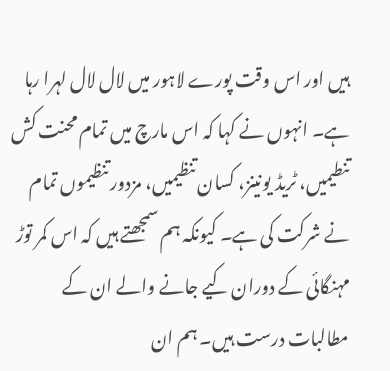ہیں اور اس وقت پورے لاہور میں لال لال لہرا رہا ہے۔ انہوں نے کہا کہ اس مارچ میں تمام محنت کش تنطیمیں، ٹریڈ یونینز، کسان تنظیمیں، مزدور تنظیموں تمام نے شرکت کی ہے۔ کیونکہ ہم سمجھتے ہیں کہ اس کمر توڑ مہنگائی کے دوران کیے جانے والے ان کے مطالبات درست ہیں۔ ہم ان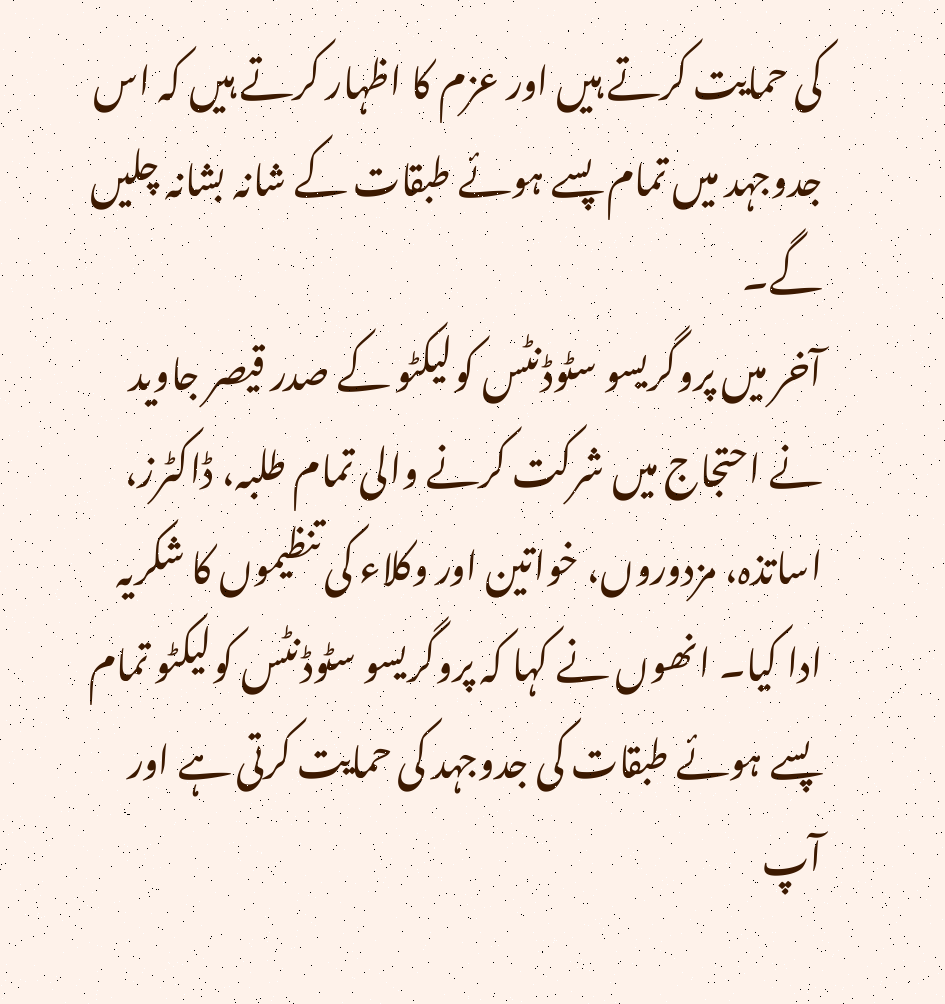کی حمایت کرتے ہیں اور عزم کا اظہار کرتے ہیں کہ اس جدوجہد میں تمام پسے ہوئے طبقات کے شانہ بشانہ چلیں گے۔
آخر میں پروگریسو سٹوڈنٹس کولیکٹو کے صدر قیصر جاوید نے احتجاج میں شرکت کرنے والی تمام طلبہ، ڈاکٹرز، اساتذہ، مزدوروں، خواتین اور وکلاء کی تنظیموں کا شکریہ ادا کیا۔ انھوں نے کہا کہ پروگریسو سٹوڈنٹس کولیکٹو تمام پسے ہوئے طبقات کی جدوجہد کی حمایت کرتی ہے اور آپ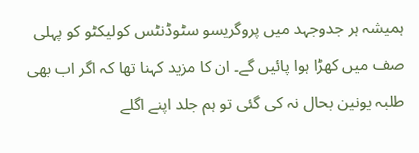ہمیشہ ہر جدوجہد میں پروگریسو سٹوڈنٹس کولیکٹو کو پہلی صف میں کھڑا ہوا پائیں گے۔ ان کا مزید کہنا تھا کہ اگر اب بھی طلبہ یونین بحال نہ کی گئی تو ہم جلد اپنے اگلے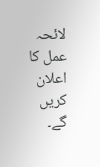لائحہ عمل کا اعلان کریں گے۔